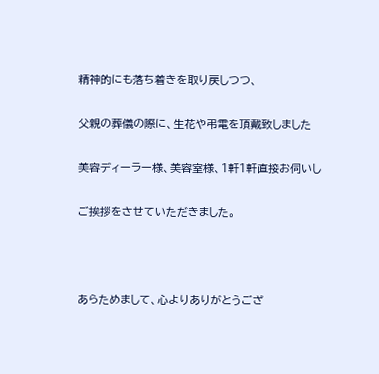精神的にも落ち着きを取り戻しつつ、

父親の葬儀の際に、生花や弔電を頂戴致しました

美容ディーラー様、美容室様、1軒1軒直接お伺いし

ご挨拶をさせていただきました。



あらためまして、心よりありがとうござ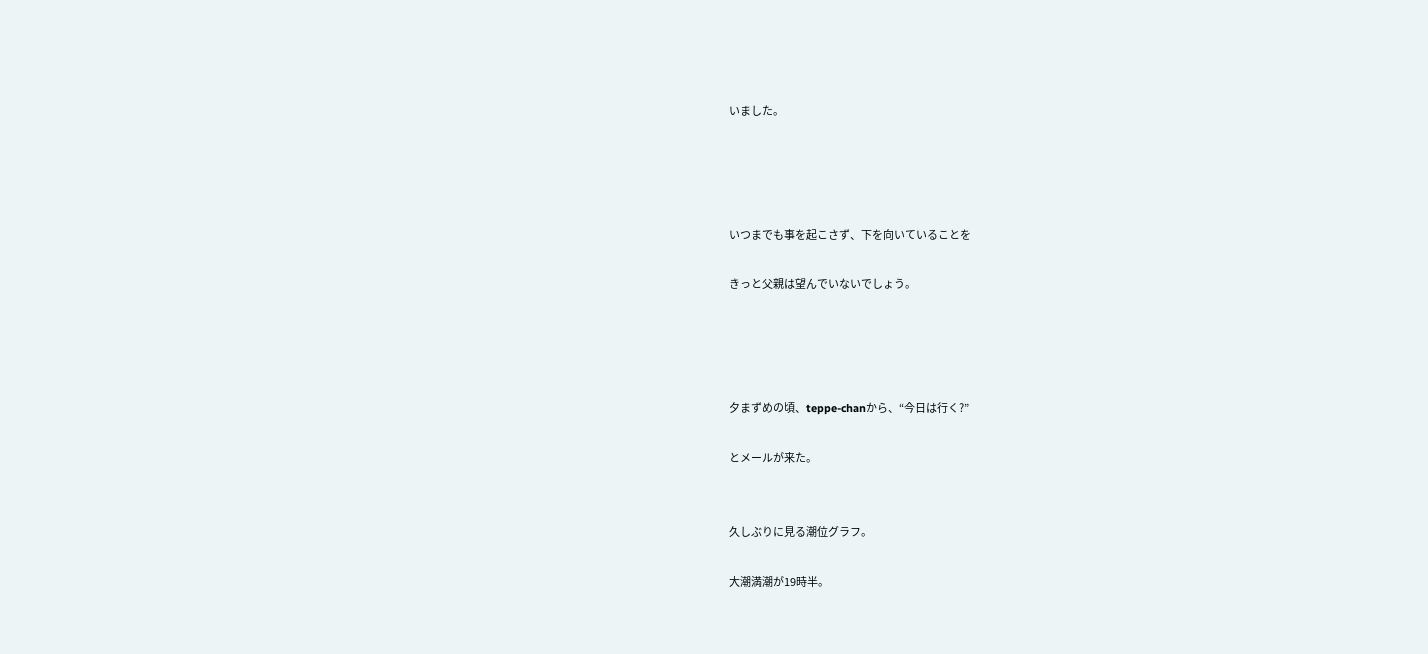いました。




いつまでも事を起こさず、下を向いていることを

きっと父親は望んでいないでしょう。




夕まずめの頃、teppe-chanから、“今日は行く?”

とメールが来た。


久しぶりに見る潮位グラフ。

大潮満潮が19時半。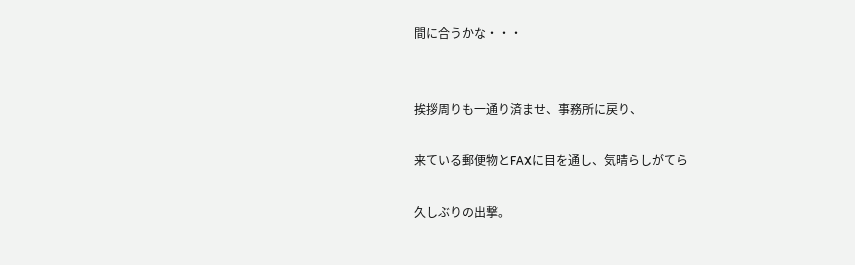間に合うかな・・・


挨拶周りも一通り済ませ、事務所に戻り、

来ている郵便物とFAXに目を通し、気晴らしがてら

久しぶりの出撃。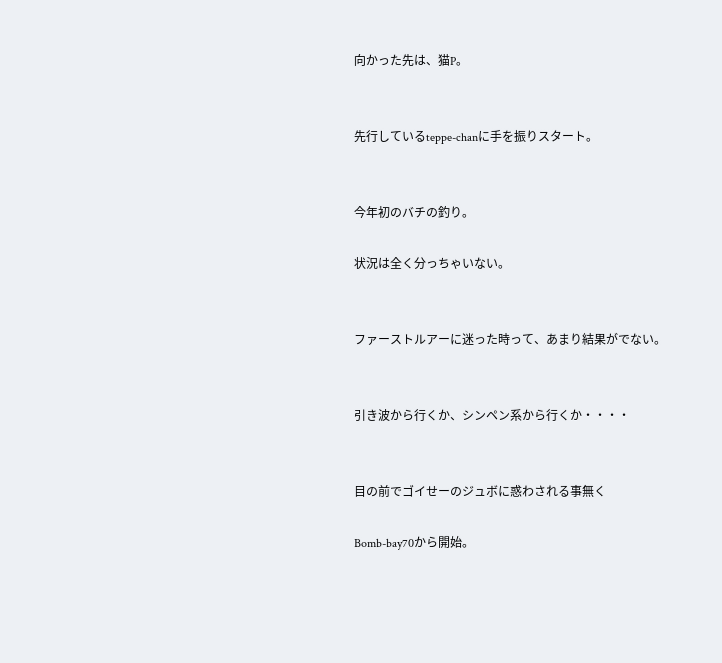向かった先は、猫P。


先行しているteppe-chanに手を振りスタート。


今年初のバチの釣り。

状況は全く分っちゃいない。


ファーストルアーに迷った時って、あまり結果がでない。


引き波から行くか、シンペン系から行くか・・・・


目の前でゴイせーのジュボに惑わされる事無く

Bomb-bay70から開始。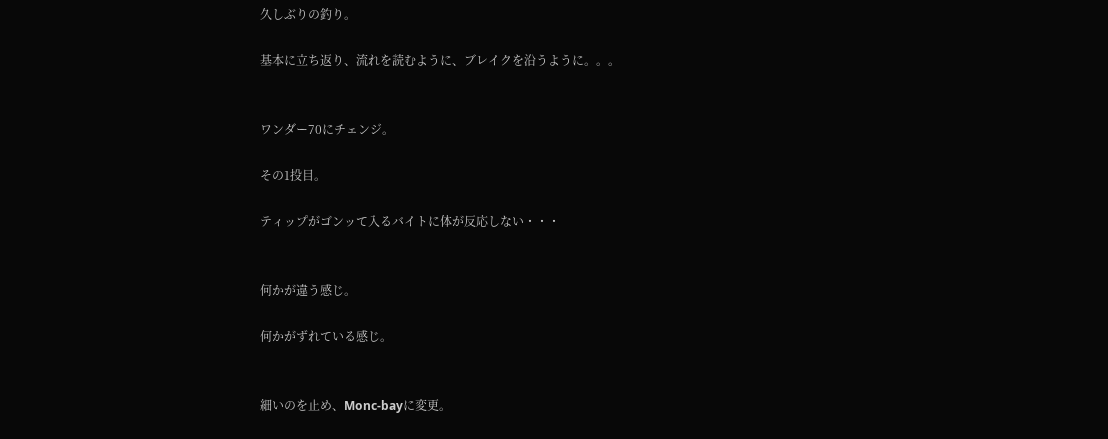久しぶりの釣り。

基本に立ち返り、流れを読むように、ブレイクを沿うように。。。


ワンダー70にチェンジ。

その1投目。

ティップがゴンッて入るバイトに体が反応しない・・・


何かが違う感じ。

何かがずれている感じ。


細いのを止め、Monc-bayに変更。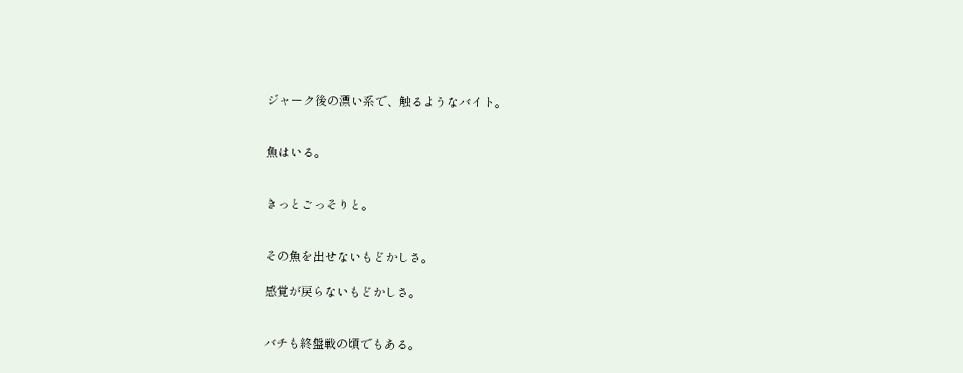ジャーク後の漂い系で、触るようなバイト。


魚はいる。


きっとごっそりと。


その魚を出せないもどかしさ。

感覚が戻らないもどかしさ。


バチも終盤戦の頃でもある。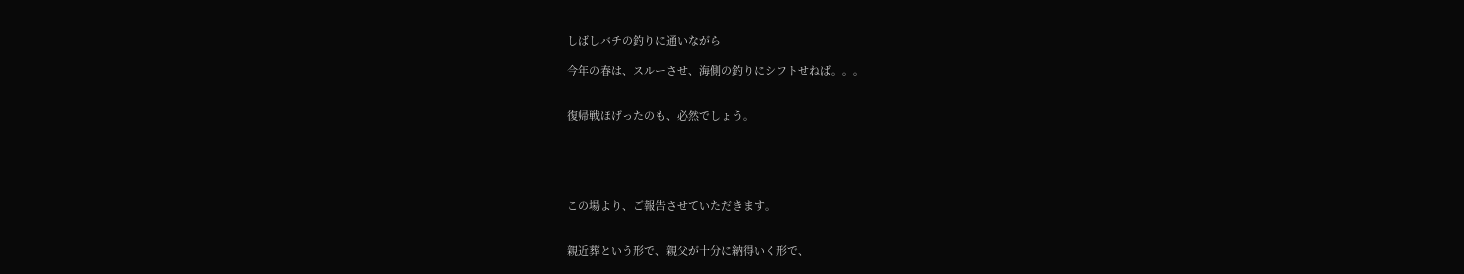しばしバチの釣りに通いながら

今年の春は、スルーさせ、海側の釣りにシフトせねば。。。


復帰戦ほげったのも、必然でしょう。





この場より、ご報告させていただきます。


親近葬という形で、親父が十分に納得いく形で、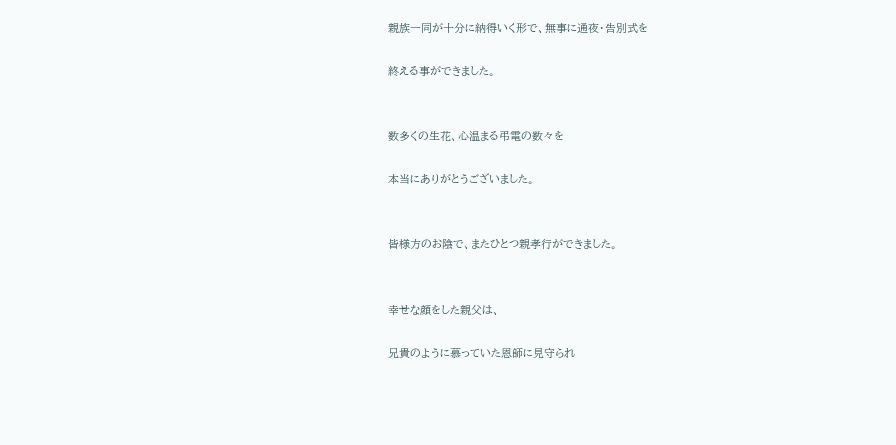親族一同が十分に納得いく形で、無事に通夜・告別式を

終える事ができました。


数多くの生花、心温まる弔電の数々を

本当にありがとうございました。


皆様方のお陰で、またひとつ親孝行ができました。


幸せな顔をした親父は、

兄貴のように慕っていた恩師に見守られ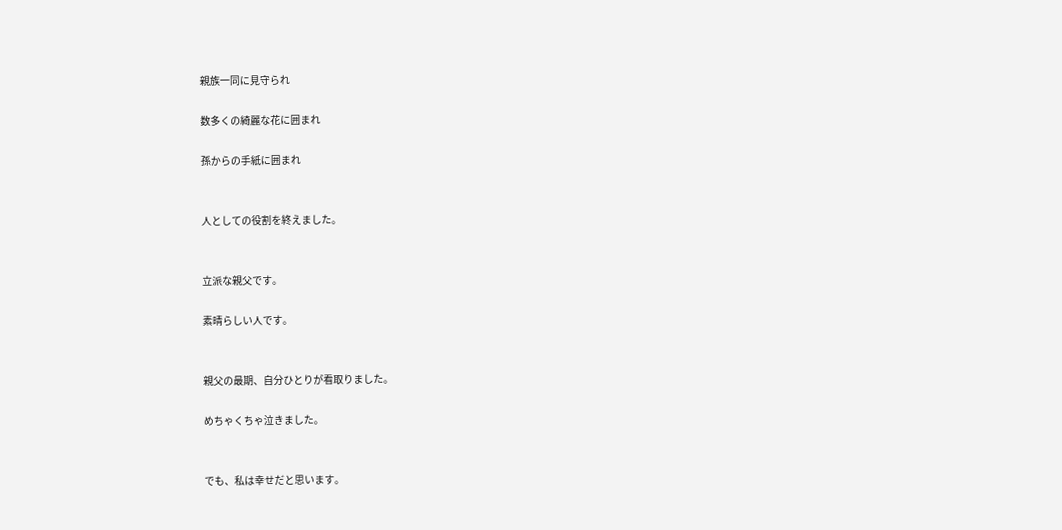親族一同に見守られ

数多くの綺麗な花に囲まれ

孫からの手紙に囲まれ


人としての役割を終えました。


立派な親父です。

素晴らしい人です。


親父の最期、自分ひとりが看取りました。

めちゃくちゃ泣きました。


でも、私は幸せだと思います。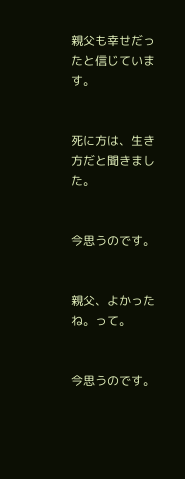親父も幸せだったと信じています。


死に方は、生き方だと聞きました。


今思うのです。


親父、よかったね。って。


今思うのです。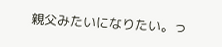親父みたいになりたい。っ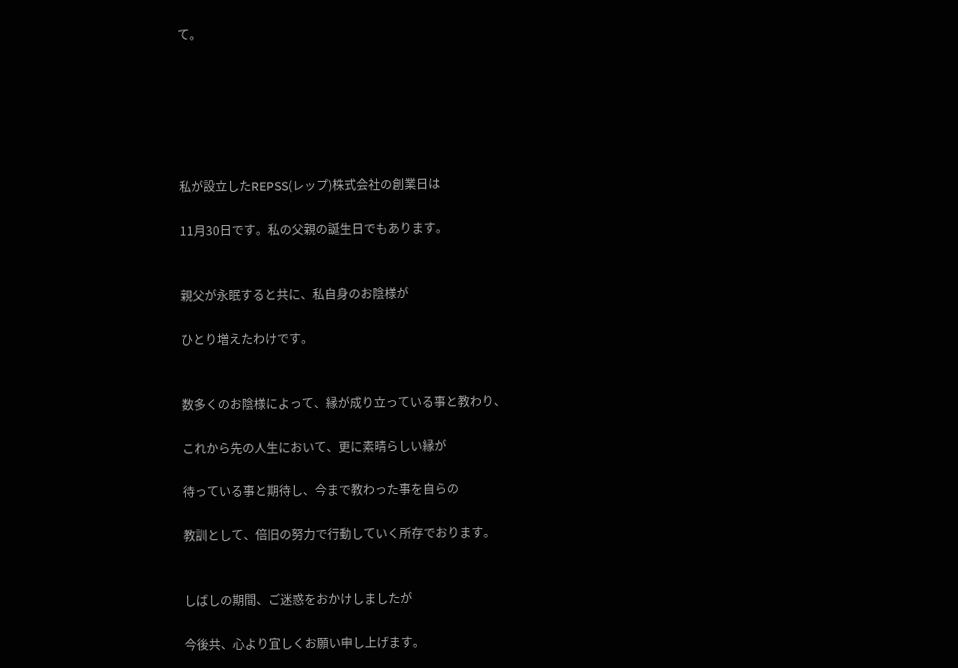て。






私が設立したREPSS(レップ)株式会社の創業日は

11月30日です。私の父親の誕生日でもあります。


親父が永眠すると共に、私自身のお陰様が

ひとり増えたわけです。


数多くのお陰様によって、縁が成り立っている事と教わり、

これから先の人生において、更に素晴らしい縁が

待っている事と期待し、今まで教わった事を自らの

教訓として、倍旧の努力で行動していく所存でおります。


しばしの期間、ご迷惑をおかけしましたが

今後共、心より宜しくお願い申し上げます。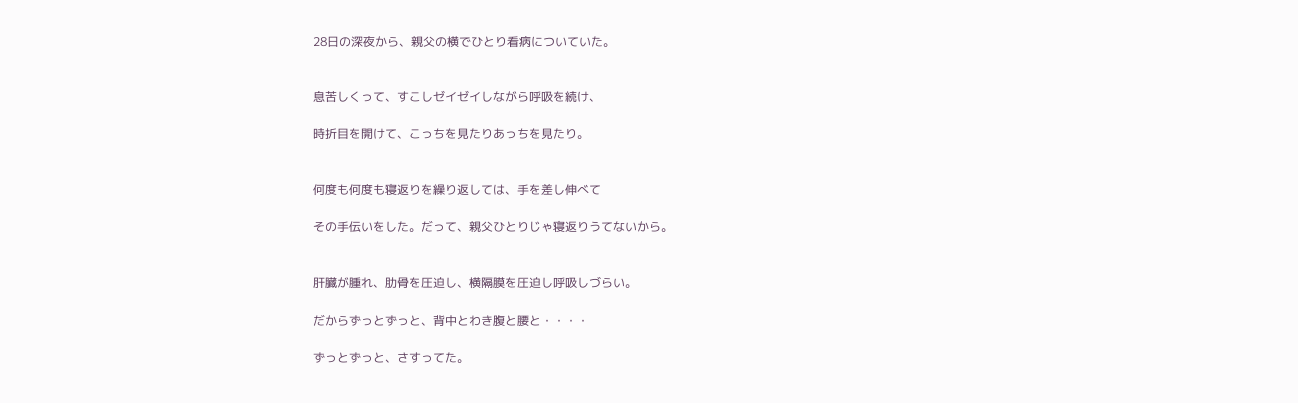28日の深夜から、親父の横でひとり看病についていた。


息苦しくって、すこしゼイゼイしながら呼吸を続け、

時折目を開けて、こっちを見たりあっちを見たり。


何度も何度も寝返りを繰り返しては、手を差し伸べて

その手伝いをした。だって、親父ひとりじゃ寝返りうてないから。


肝臓が腫れ、肋骨を圧迫し、横隔膜を圧迫し呼吸しづらい。

だからずっとずっと、背中とわき腹と腰と・・・・

ずっとずっと、さすってた。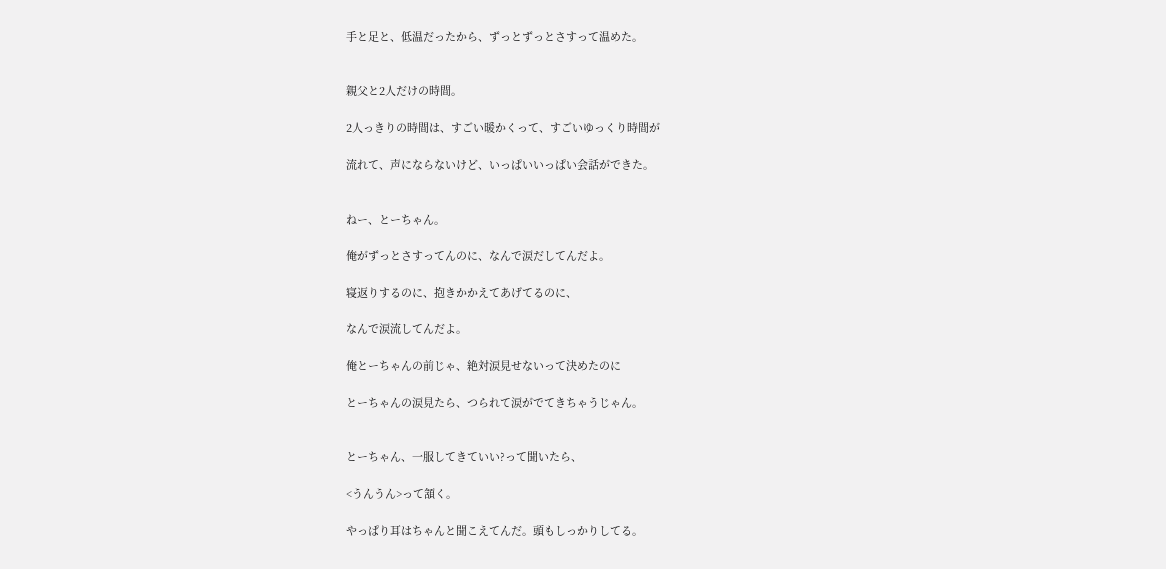手と足と、低温だったから、ずっとずっとさすって温めた。


親父と2人だけの時間。

2人っきりの時間は、すごい暖かくって、すごいゆっくり時間が

流れて、声にならないけど、いっぱいいっぱい会話ができた。


ねー、とーちゃん。

俺がずっとさすってんのに、なんで涙だしてんだよ。

寝返りするのに、抱きかかえてあげてるのに、

なんで涙流してんだよ。

俺とーちゃんの前じゃ、絶対涙見せないって決めたのに

とーちゃんの涙見たら、つられて涙がでてきちゃうじゃん。


とーちゃん、一服してきていい?って聞いたら、

<うんうん>って頷く。

やっぱり耳はちゃんと聞こえてんだ。頭もしっかりしてる。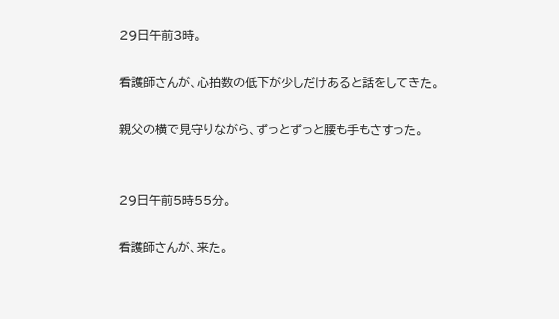29日午前3時。

看護師さんが、心拍数の低下が少しだけあると話をしてきた。

親父の横で見守りながら、ずっとずっと腰も手もさすった。


29日午前5時55分。

看護師さんが、来た。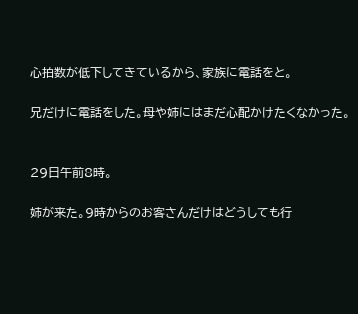心拍数が低下してきているから、家族に電話をと。

兄だけに電話をした。母や姉にはまだ心配かけたくなかった。


29日午前8時。

姉が来た。9時からのお客さんだけはどうしても行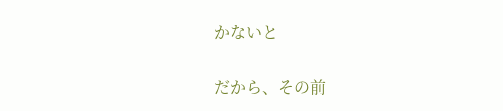かないと

だから、その前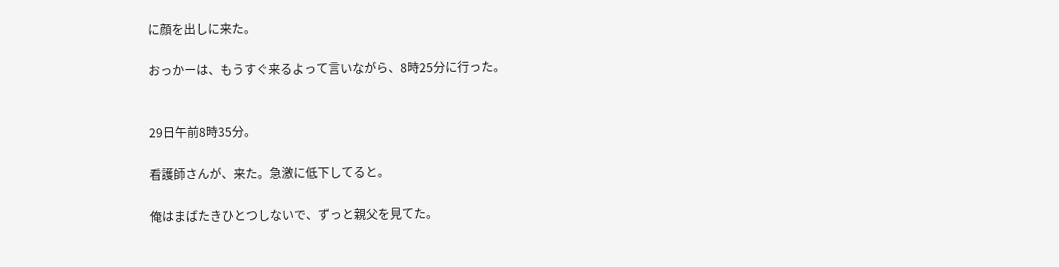に顔を出しに来た。

おっかーは、もうすぐ来るよって言いながら、8時25分に行った。


29日午前8時35分。

看護師さんが、来た。急激に低下してると。

俺はまばたきひとつしないで、ずっと親父を見てた。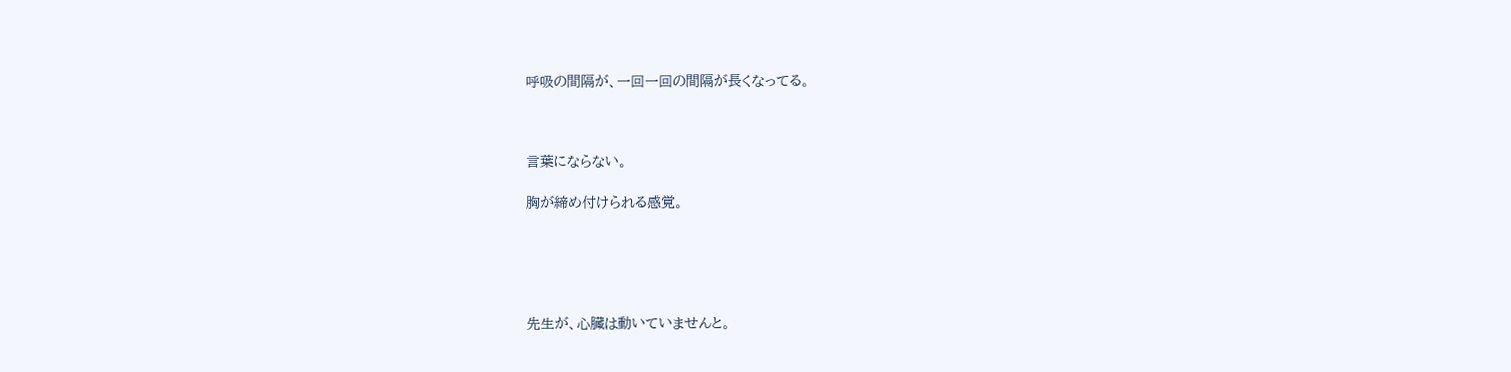呼吸の間隔が、一回一回の間隔が長くなってる。



言葉にならない。

胸が締め付けられる感覚。





先生が、心臓は動いていませんと。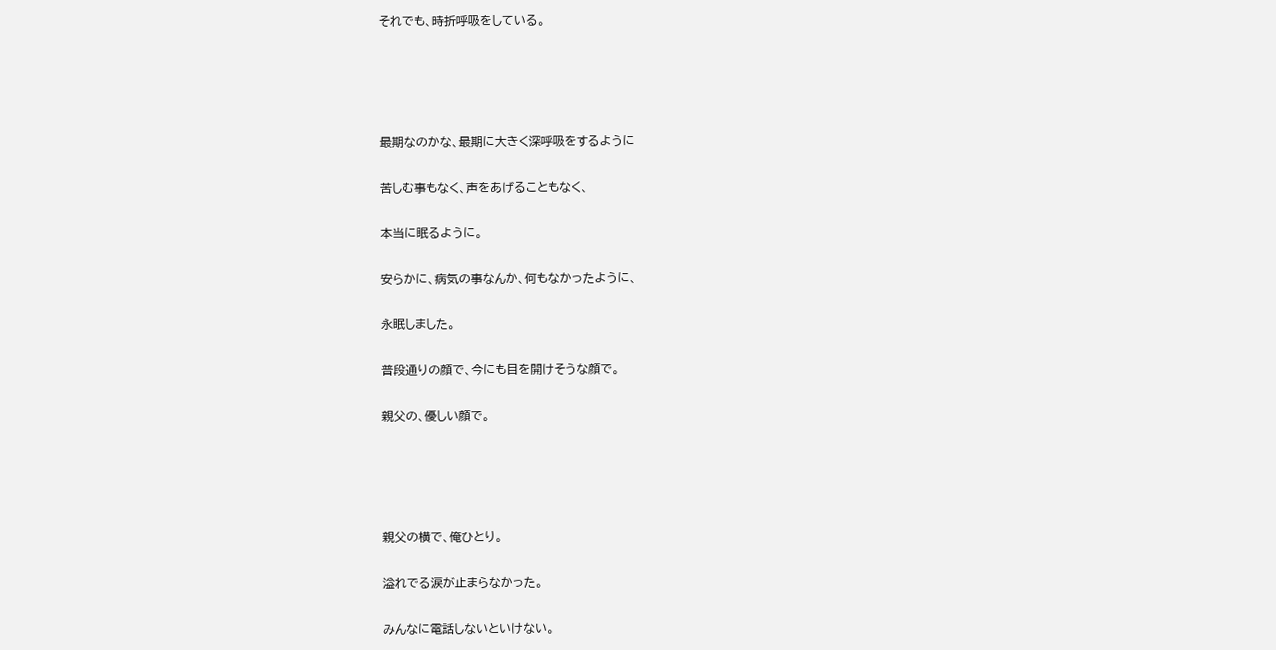それでも、時折呼吸をしている。







最期なのかな、最期に大きく深呼吸をするように


苦しむ事もなく、声をあげることもなく、


本当に眠るように。


安らかに、病気の事なんか、何もなかったように、


永眠しました。


普段通りの顔で、今にも目を開けそうな顔で。


親父の、優しい顔で。







親父の横で、俺ひとり。


溢れでる涙が止まらなかった。


みんなに電話しないといけない。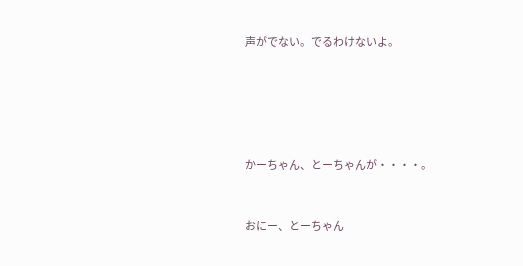声がでない。でるわけないよ。





かーちゃん、とーちゃんが・・・・。


おにー、とーちゃん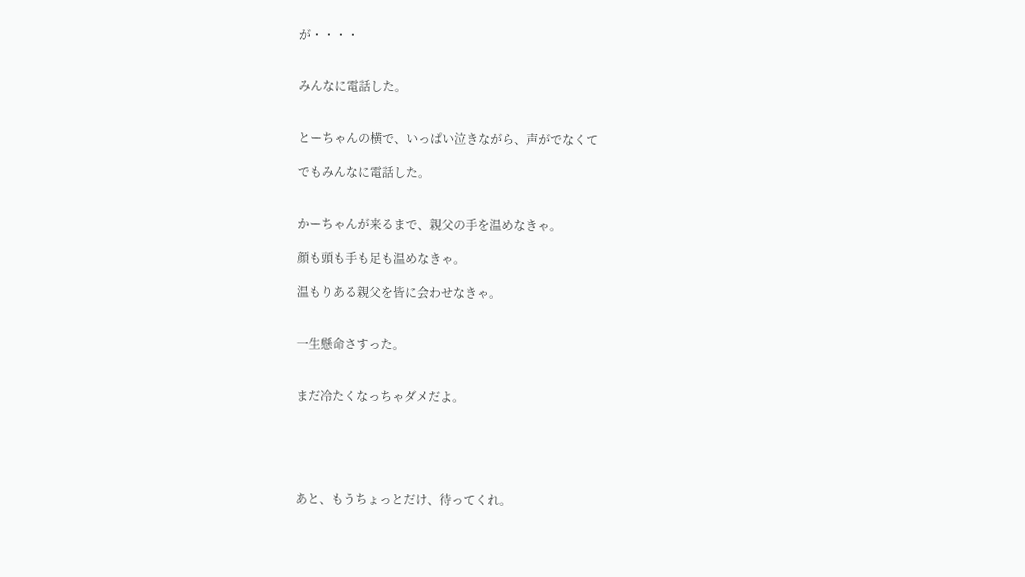が・・・・


みんなに電話した。


とーちゃんの横で、いっぱい泣きながら、声がでなくて

でもみんなに電話した。


かーちゃんが来るまで、親父の手を温めなきゃ。

顔も頭も手も足も温めなきゃ。

温もりある親父を皆に会わせなきゃ。


一生懸命さすった。


まだ冷たくなっちゃダメだよ。





あと、もうちょっとだけ、待ってくれ。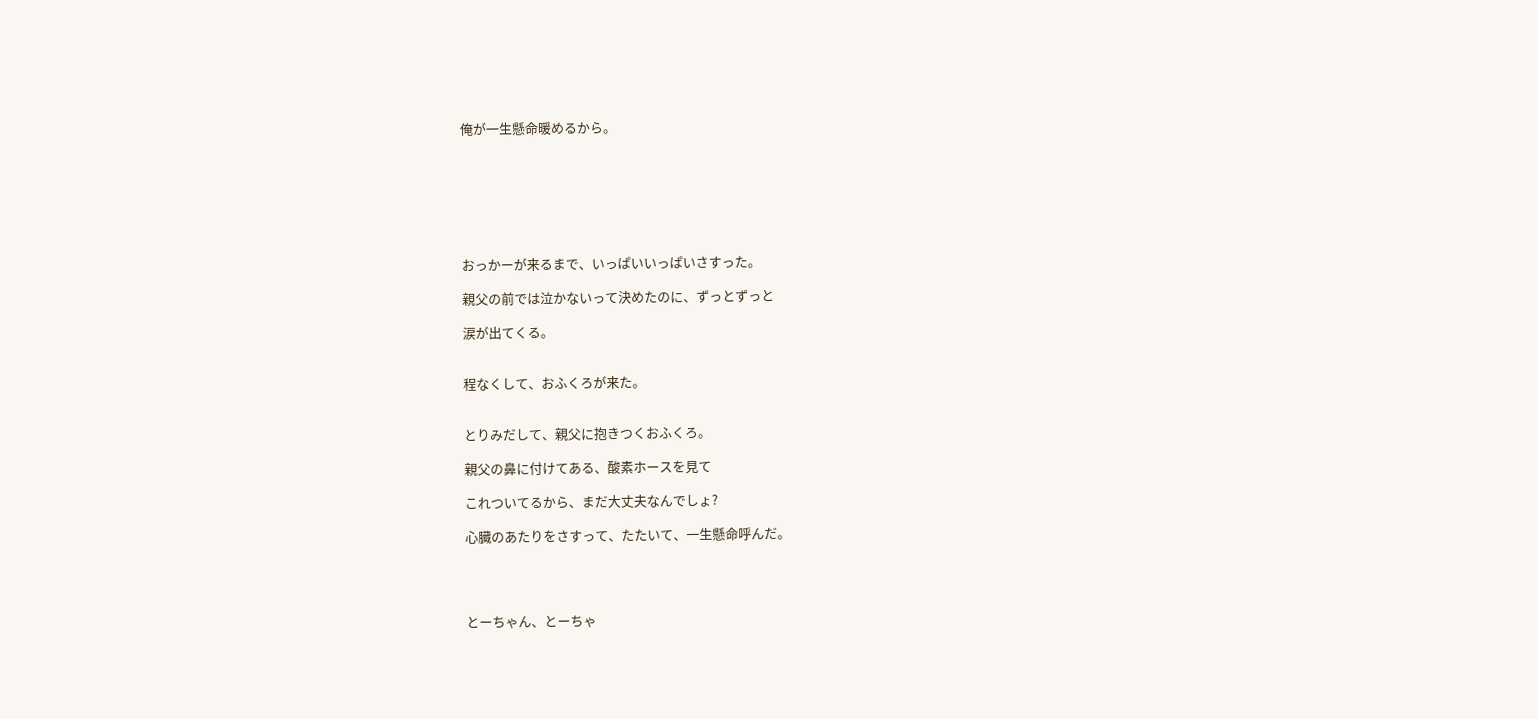俺が一生懸命暖めるから。







おっかーが来るまで、いっぱいいっぱいさすった。

親父の前では泣かないって決めたのに、ずっとずっと

涙が出てくる。


程なくして、おふくろが来た。


とりみだして、親父に抱きつくおふくろ。

親父の鼻に付けてある、酸素ホースを見て

これついてるから、まだ大丈夫なんでしょ?

心臓のあたりをさすって、たたいて、一生懸命呼んだ。




とーちゃん、とーちゃ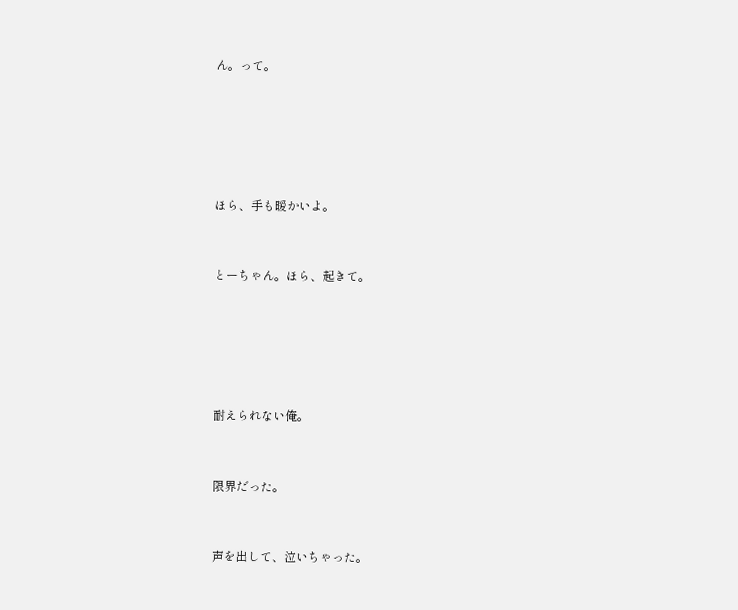ん。って。





ほら、手も暖かいよ。


とーちゃん。ほら、起きて。





耐えられない俺。


限界だった。


声を出して、泣いちゃった。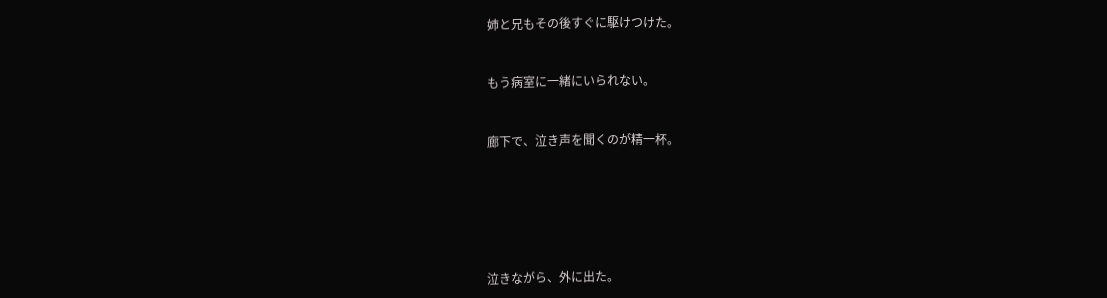姉と兄もその後すぐに駆けつけた。


もう病室に一緒にいられない。


廊下で、泣き声を聞くのが精一杯。






泣きながら、外に出た。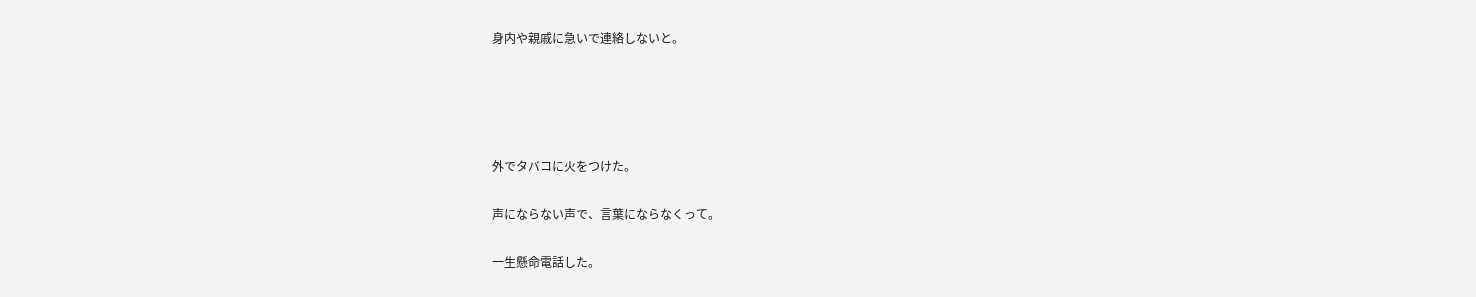身内や親戚に急いで連絡しないと。







外でタバコに火をつけた。


声にならない声で、言葉にならなくって。


一生懸命電話した。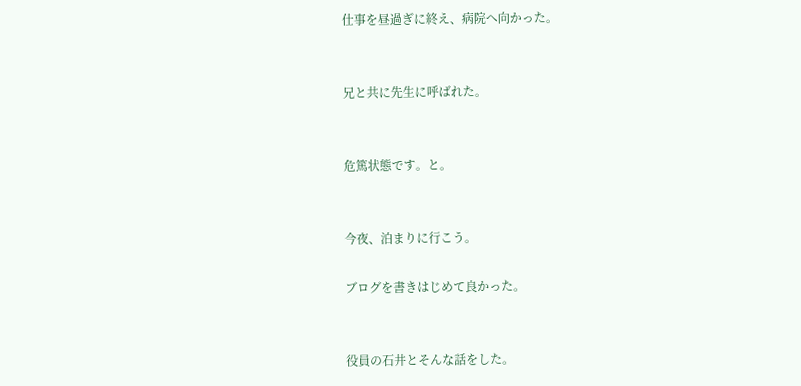仕事を昼過ぎに終え、病院へ向かった。


兄と共に先生に呼ばれた。


危篤状態です。と。


今夜、泊まりに行こう。

ブログを書きはじめて良かった。


役員の石井とそんな話をした。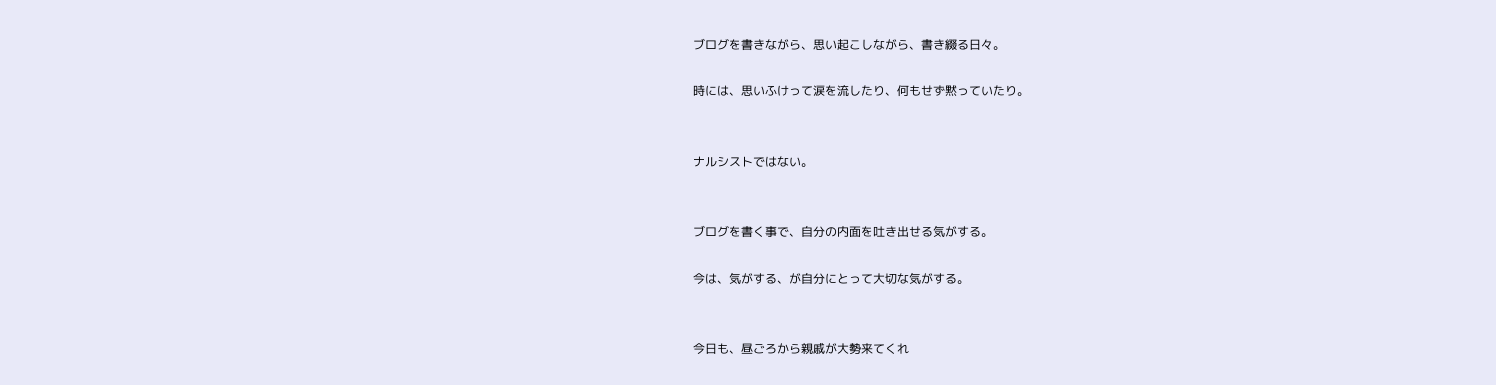ブログを書きながら、思い起こしながら、書き綴る日々。

時には、思いふけって涙を流したり、何もせず黙っていたり。


ナルシストではない。


ブログを書く事で、自分の内面を吐き出せる気がする。

今は、気がする、が自分にとって大切な気がする。


今日も、昼ごろから親戚が大勢来てくれ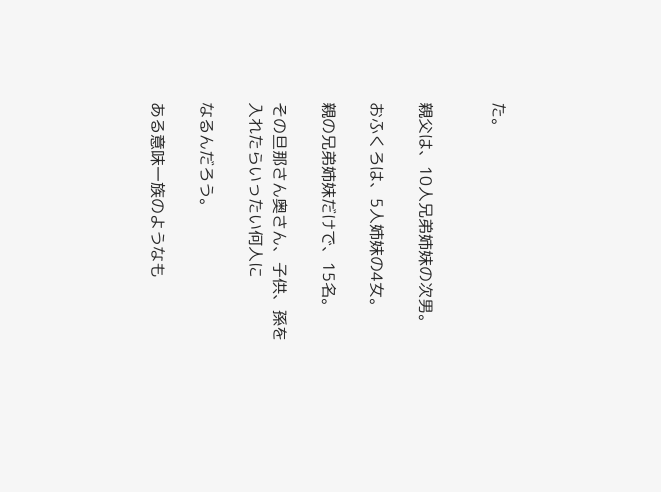た。


親父は、10人兄弟姉妹の次男。

おふくろは、5人姉妹の4女。

親の兄弟姉妹だけで、15名。

その旦那さん奥さん、子供、孫を入れたらいったい何人に

なるんだろう。

ある意味一族のようなも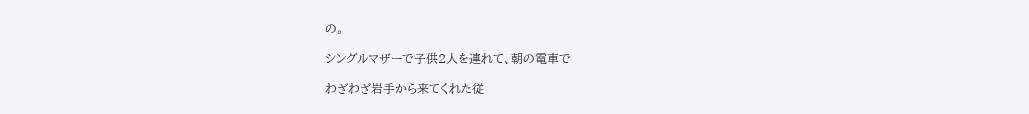の。

シングルマザーで子供2人を連れて、朝の電車で

わざわざ岩手から来てくれた従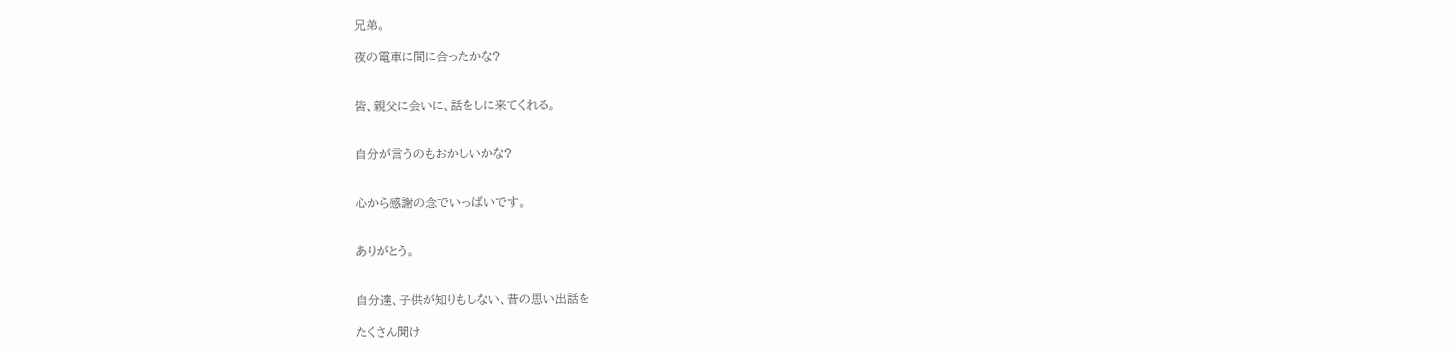兄弟。

夜の電車に間に合ったかな?


皆、親父に会いに、話をしに来てくれる。


自分が言うのもおかしいかな?


心から感謝の念でいっぱいです。


ありがとう。


自分達、子供が知りもしない、昔の思い出話を

たくさん聞け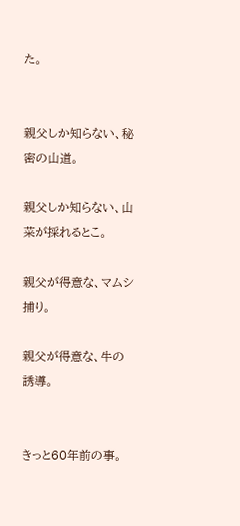た。


親父しか知らない、秘密の山道。

親父しか知らない、山菜が採れるとこ。

親父が得意な、マムシ捕り。

親父が得意な、牛の誘導。


きっと60年前の事。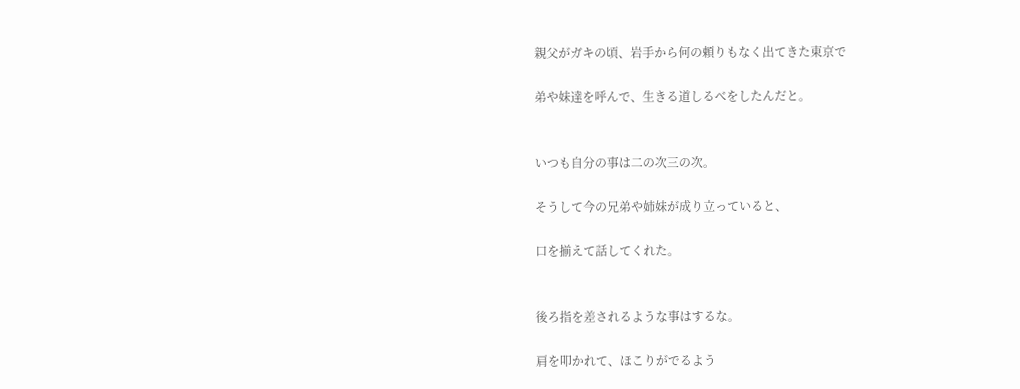親父がガキの頃、岩手から何の頼りもなく出てきた東京で

弟や妹達を呼んで、生きる道しるべをしたんだと。


いつも自分の事は二の次三の次。

そうして今の兄弟や姉妹が成り立っていると、

口を揃えて話してくれた。


後ろ指を差されるような事はするな。

肩を叩かれて、ほこりがでるよう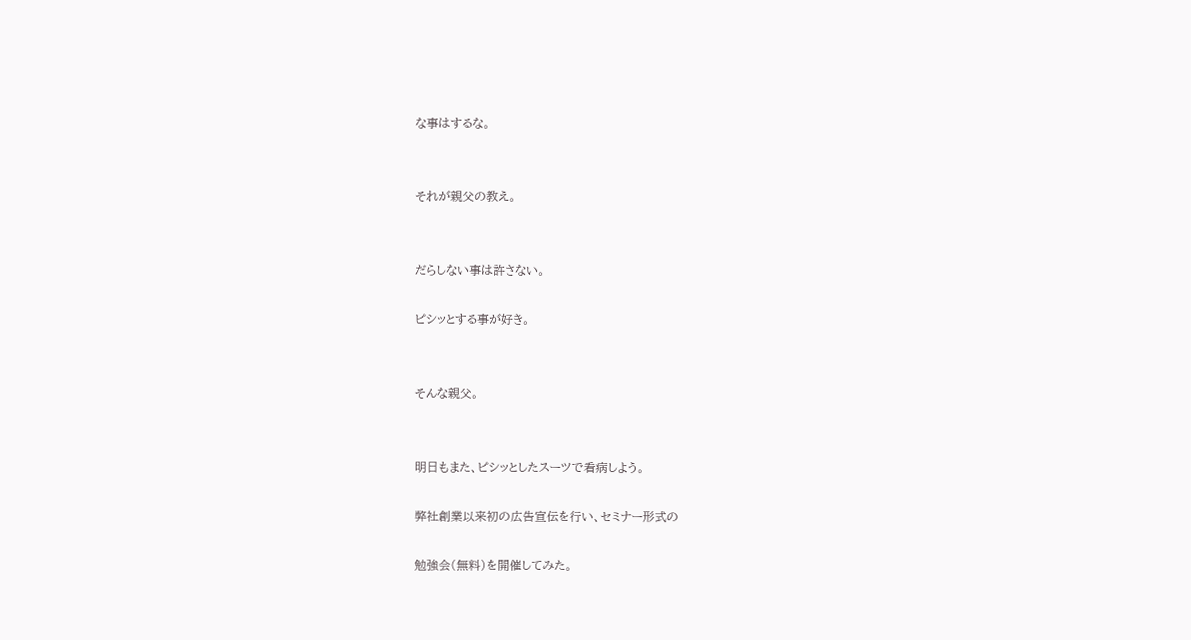な事はするな。


それが親父の教え。


だらしない事は許さない。

ピシッとする事が好き。


そんな親父。


明日もまた、ピシッとしたスーツで看病しよう。

弊社創業以来初の広告宣伝を行い、セミナー形式の

勉強会(無料)を開催してみた。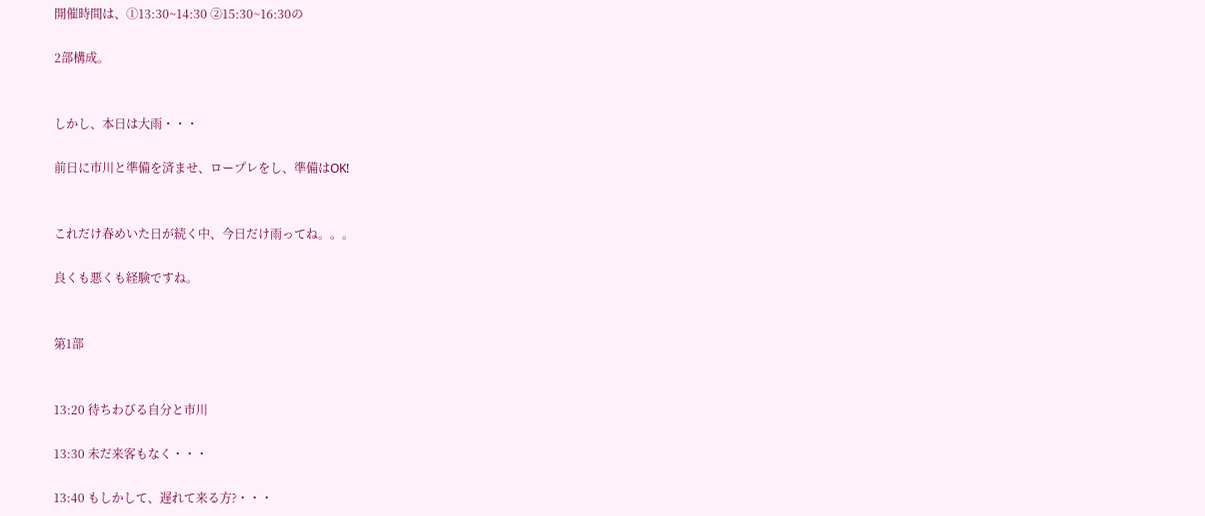開催時間は、①13:30~14:30 ②15:30~16:30の

2部構成。


しかし、本日は大雨・・・

前日に市川と準備を済ませ、ロープレをし、準備はOK!


これだけ春めいた日が続く中、今日だけ雨ってね。。。

良くも悪くも経験ですね。


第1部


13:20 待ちわびる自分と市川

13:30 未だ来客もなく・・・

13:40 もしかして、遅れて来る方?・・・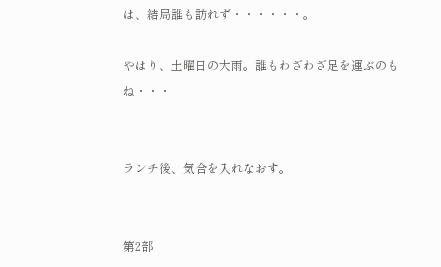は、結局誰も訪れず・・・・・・。

やはり、土曜日の大雨。誰もわざわざ足を運ぶのもね・・・


ランチ後、気合を入れなおす。


第2部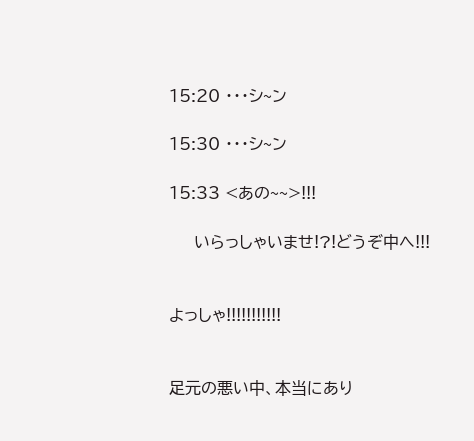15:20 ・・・シ~ン

15:30 ・・・シ~ン

15:33 <あの~~>!!!

     いらっしゃいませ!?!どうぞ中へ!!!


よっしゃ!!!!!!!!!!!


足元の悪い中、本当にあり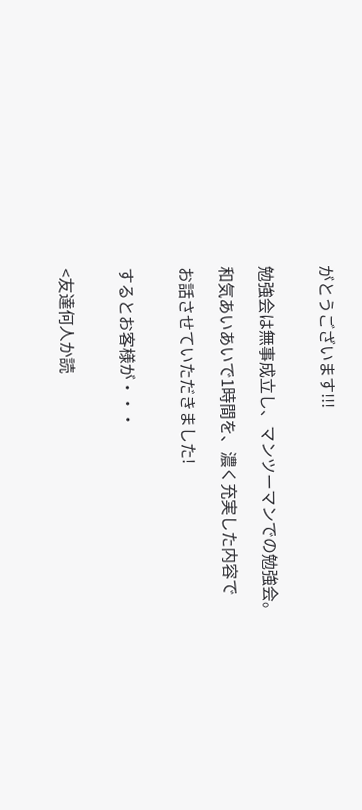がとうございます!!!


勉強会は無事成立し、マンツーマンでの勉強会。

和気あいあいで1時間を、濃く充実した内容で

お話させていただきました!


するとお客様が・・・


<友達何人か読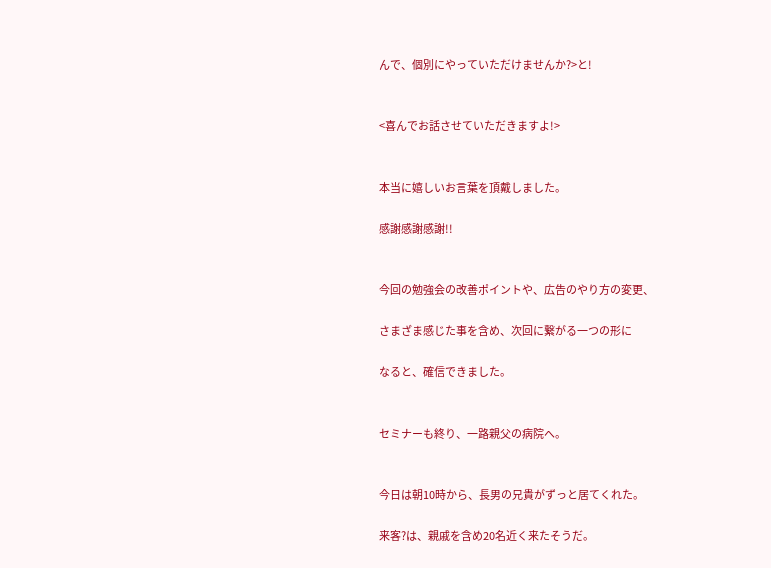んで、個別にやっていただけませんか?>と!


<喜んでお話させていただきますよ!>


本当に嬉しいお言葉を頂戴しました。

感謝感謝感謝!!


今回の勉強会の改善ポイントや、広告のやり方の変更、

さまざま感じた事を含め、次回に繋がる一つの形に

なると、確信できました。


セミナーも終り、一路親父の病院へ。


今日は朝10時から、長男の兄貴がずっと居てくれた。

来客?は、親戚を含め20名近く来たそうだ。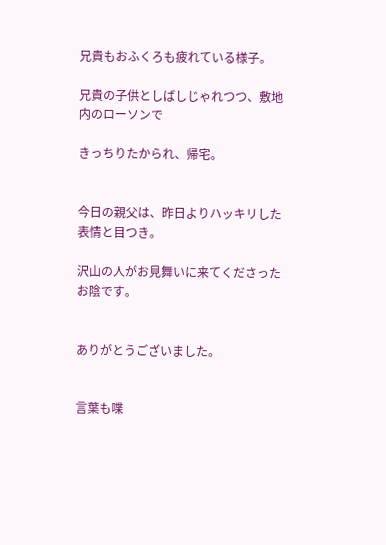兄貴もおふくろも疲れている様子。

兄貴の子供としばしじゃれつつ、敷地内のローソンで

きっちりたかられ、帰宅。


今日の親父は、昨日よりハッキリした表情と目つき。

沢山の人がお見舞いに来てくださったお陰です。


ありがとうございました。


言葉も喋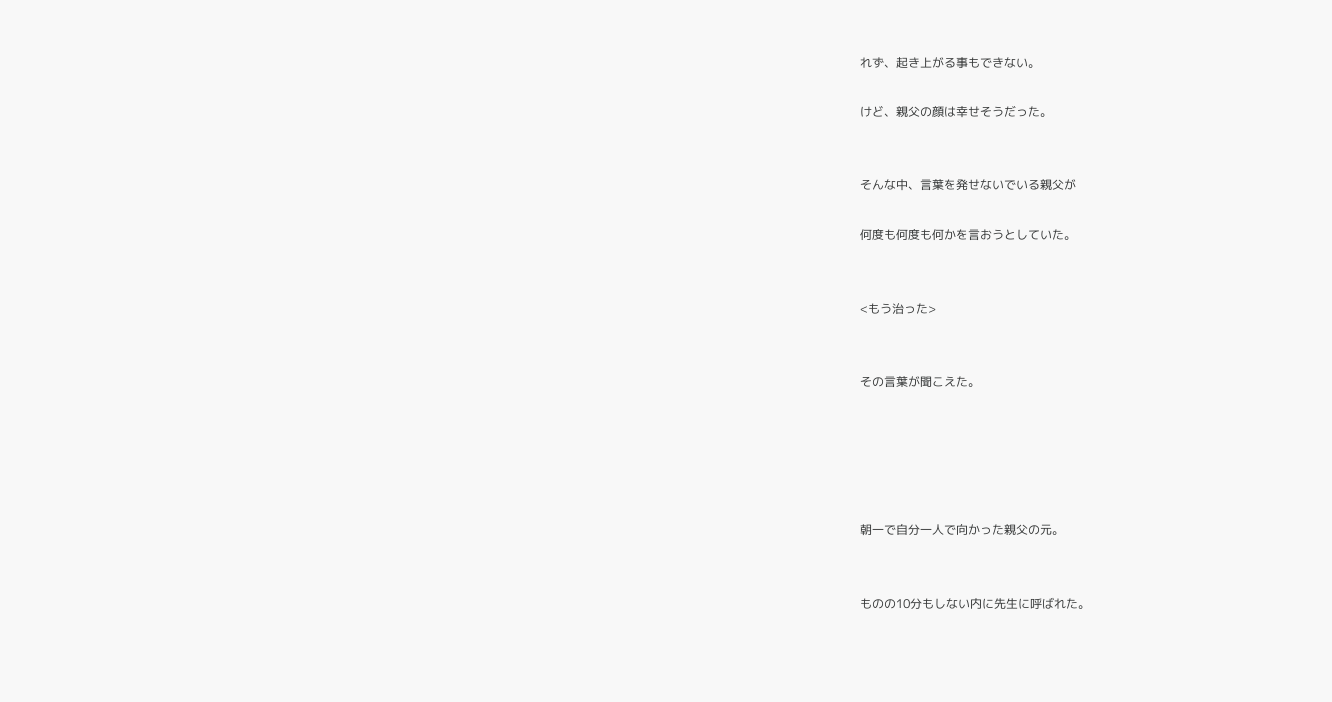れず、起き上がる事もできない。

けど、親父の顔は幸せそうだった。


そんな中、言葉を発せないでいる親父が

何度も何度も何かを言おうとしていた。


<もう治った>


その言葉が聞こえた。





朝一で自分一人で向かった親父の元。


ものの10分もしない内に先生に呼ばれた。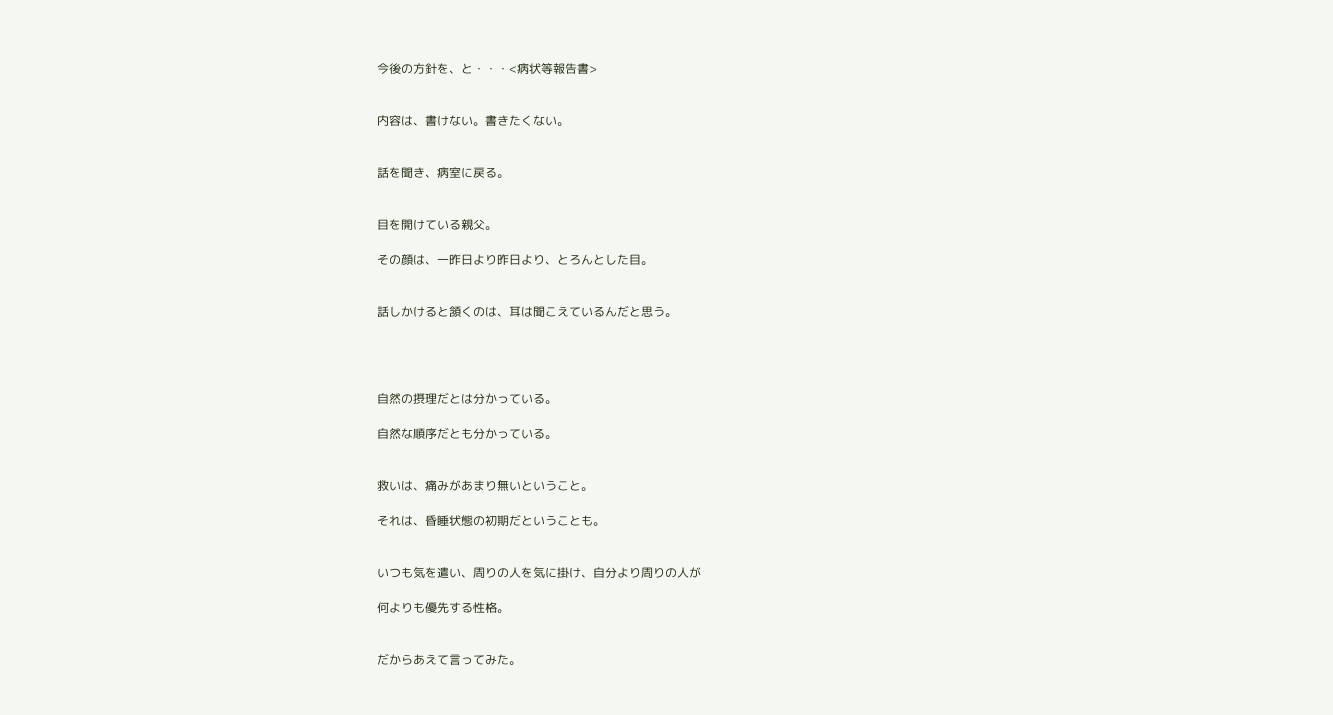今後の方針を、と・・・<病状等報告書>


内容は、書けない。書きたくない。


話を聞き、病室に戻る。


目を開けている親父。

その顔は、一昨日より昨日より、とろんとした目。


話しかけると頷くのは、耳は聞こえているんだと思う。




自然の摂理だとは分かっている。

自然な順序だとも分かっている。


救いは、痛みがあまり無いということ。

それは、昏睡状態の初期だということも。


いつも気を遣い、周りの人を気に掛け、自分より周りの人が

何よりも優先する性格。


だからあえて言ってみた。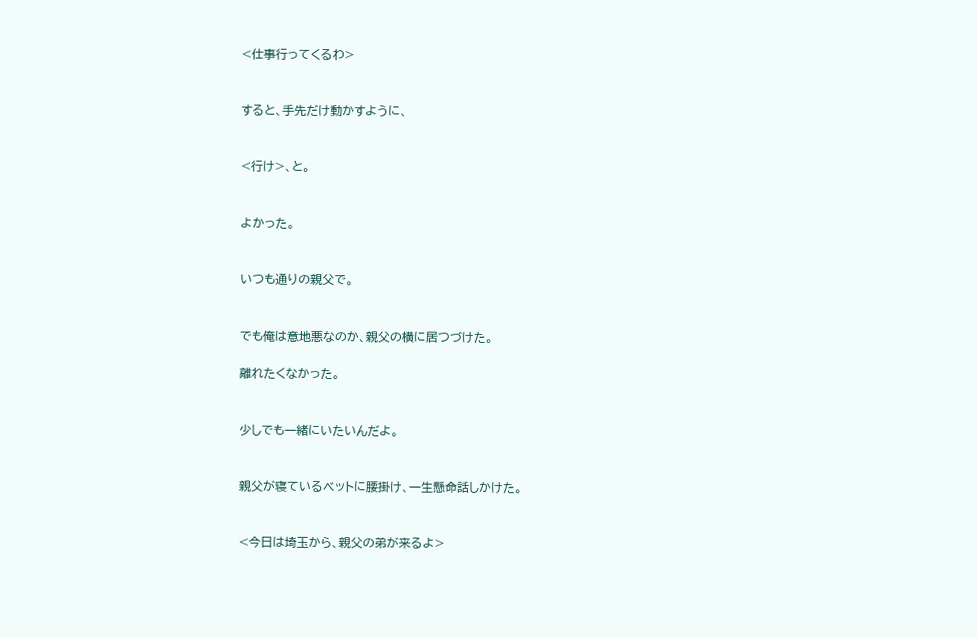<仕事行ってくるわ>


すると、手先だけ動かすように、


<行け>、と。


よかった。


いつも通りの親父で。


でも俺は意地悪なのか、親父の横に居つづけた。

離れたくなかった。


少しでも一緒にいたいんだよ。


親父が寝ているベットに腰掛け、一生懸命話しかけた。


<今日は埼玉から、親父の弟が来るよ>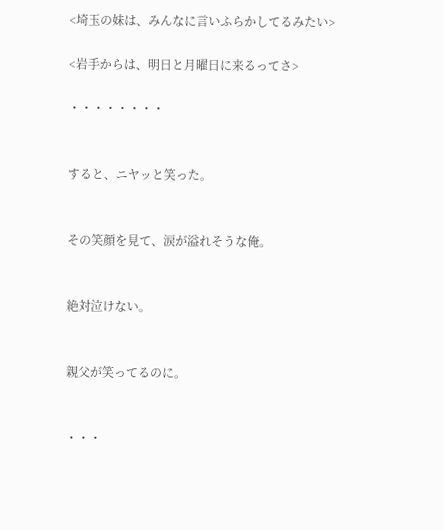<埼玉の妹は、みんなに言いふらかしてるみたい>

<岩手からは、明日と月曜日に来るってさ>

・・・・・・・・


すると、ニヤッと笑った。


その笑顔を見て、涙が溢れそうな俺。


絶対泣けない。


親父が笑ってるのに。


・・・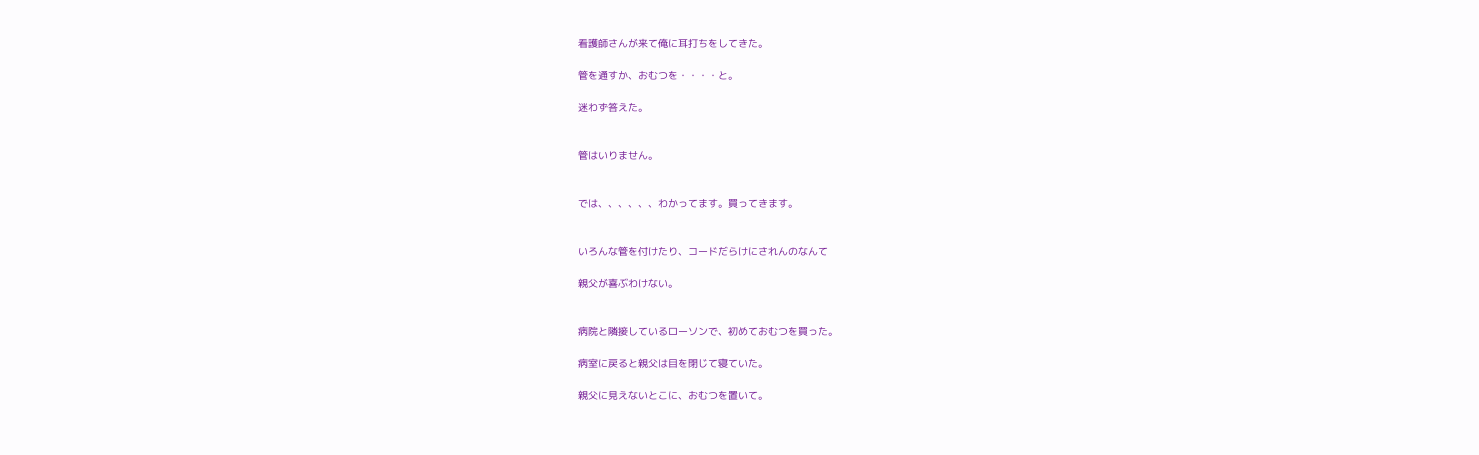看護師さんが来て俺に耳打ちをしてきた。

管を通すか、おむつを・・・・と。

迷わず答えた。


管はいりません。


では、、、、、、わかってます。買ってきます。


いろんな管を付けたり、コードだらけにされんのなんて

親父が喜ぶわけない。


病院と隣接しているローソンで、初めておむつを買った。

病室に戻ると親父は目を閉じて寝ていた。

親父に見えないとこに、おむつを置いて。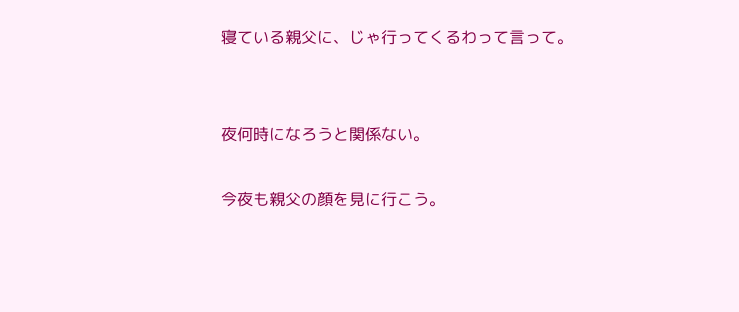寝ている親父に、じゃ行ってくるわって言って。


夜何時になろうと関係ない。

今夜も親父の顔を見に行こう。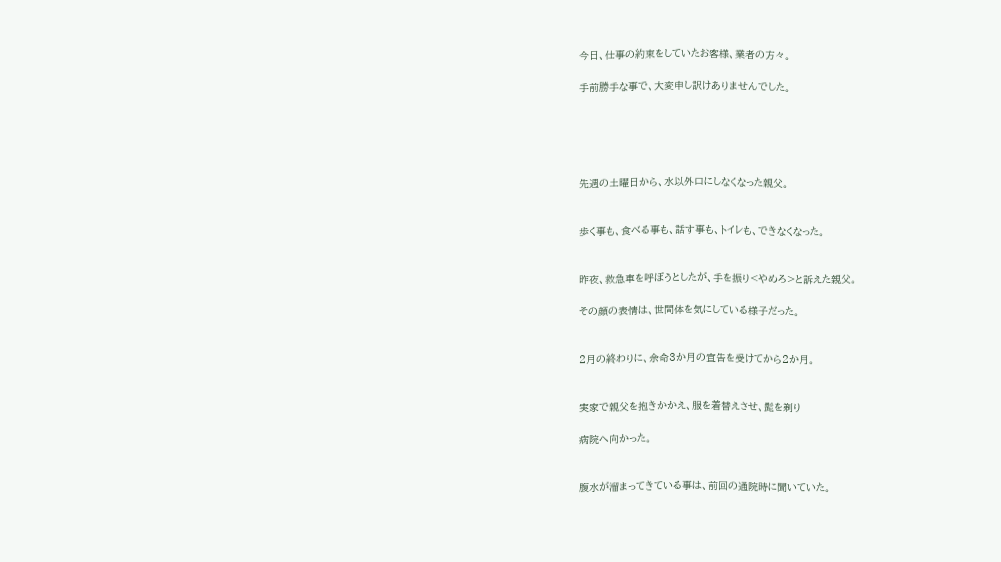今日、仕事の約束をしていたお客様、業者の方々。

手前勝手な事で、大変申し訳けありませんでした。





先週の土曜日から、水以外口にしなくなった親父。


歩く事も、食べる事も、話す事も、トイレも、できなくなった。


昨夜、救急車を呼ぼうとしたが、手を振り<やめろ>と訴えた親父。

その顔の表情は、世間体を気にしている様子だった。


2月の終わりに、余命3か月の宣告を受けてから2か月。


実家で親父を抱きかかえ、服を着替えさせ、髭を剃り

病院へ向かった。


腹水が溜まってきている事は、前回の通院時に聞いていた。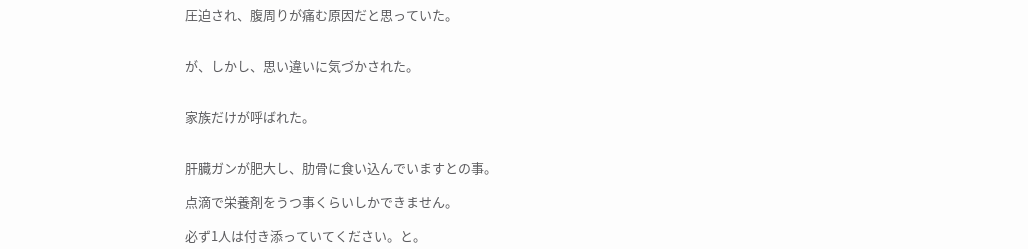圧迫され、腹周りが痛む原因だと思っていた。


が、しかし、思い違いに気づかされた。


家族だけが呼ばれた。


肝臓ガンが肥大し、肋骨に食い込んでいますとの事。

点滴で栄養剤をうつ事くらいしかできません。

必ず1人は付き添っていてください。と。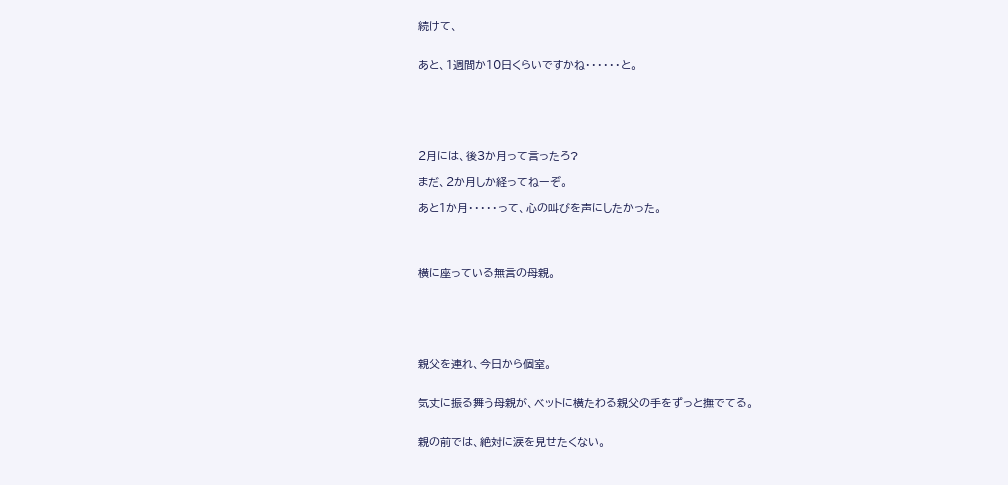続けて、


あと、1週間か10日くらいですかね・・・・・・と。






2月には、後3か月って言ったろ?

まだ、2か月しか経ってねーぞ。

あと1か月・・・・・って、心の叫びを声にしたかった。




横に座っている無言の母親。






親父を連れ、今日から個室。


気丈に振る舞う母親が、ベットに横たわる親父の手をずっと撫でてる。


親の前では、絶対に涙を見せたくない。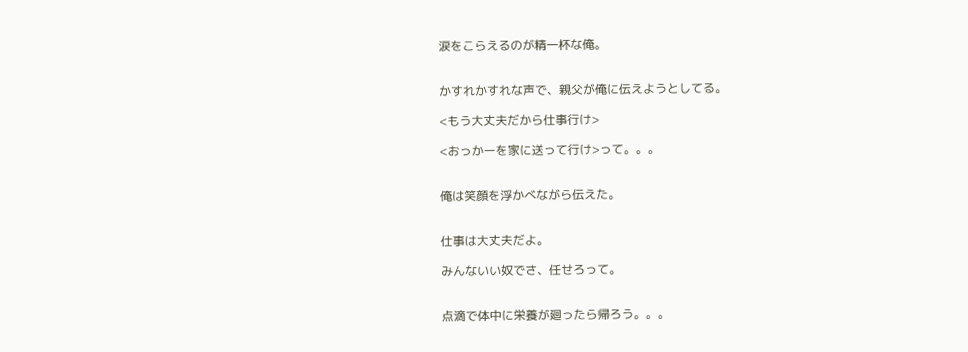涙をこらえるのが精一杯な俺。


かすれかすれな声で、親父が俺に伝えようとしてる。

<もう大丈夫だから仕事行け>

<おっかーを家に送って行け>って。。。


俺は笑顔を浮かべながら伝えた。


仕事は大丈夫だよ。

みんないい奴でさ、任せろって。


点滴で体中に栄養が廻ったら帰ろう。。。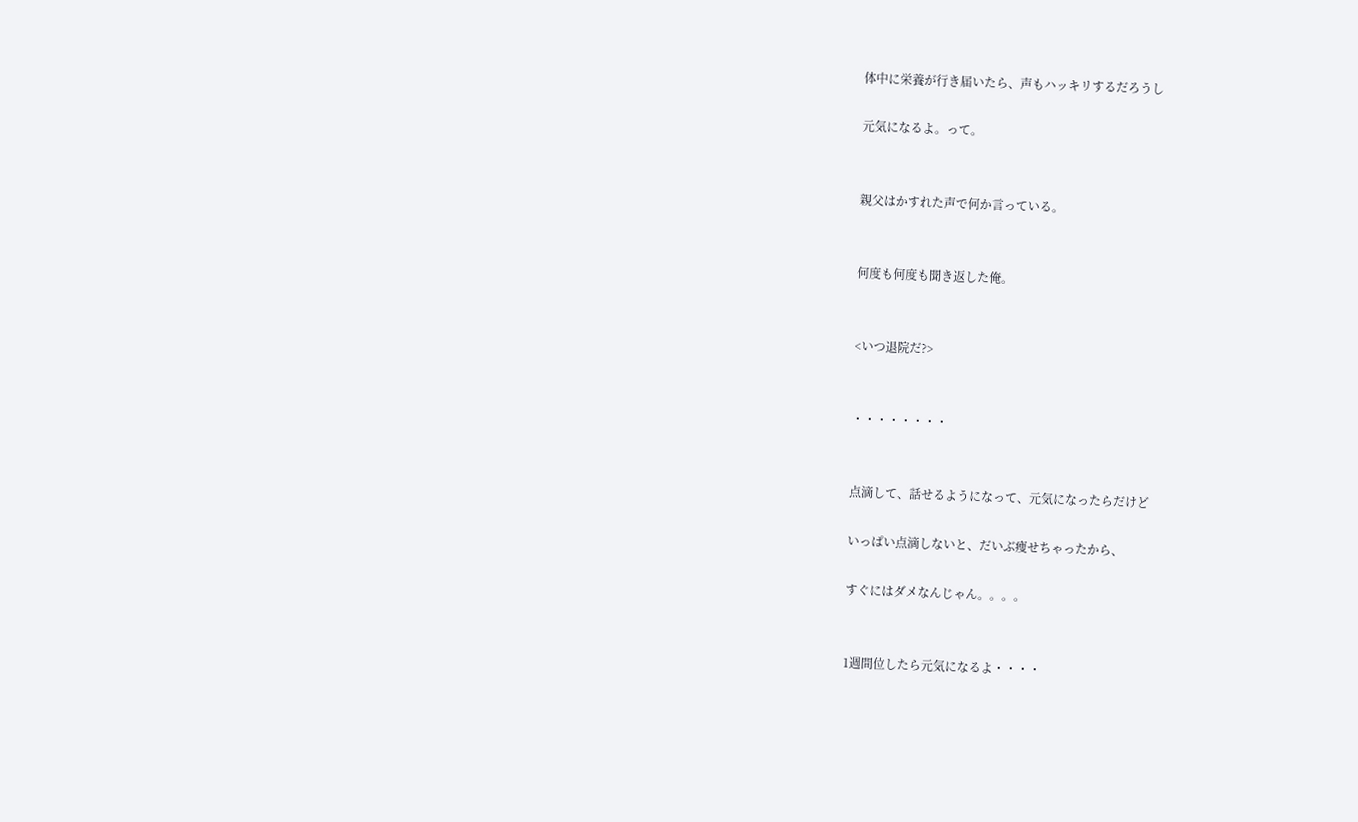体中に栄養が行き届いたら、声もハッキリするだろうし

元気になるよ。って。


親父はかすれた声で何か言っている。


何度も何度も聞き返した俺。


<いつ退院だ?>


・・・・・・・・


点滴して、話せるようになって、元気になったらだけど

いっぱい点滴しないと、だいぶ痩せちゃったから、

すぐにはダメなんじゃん。。。。


1週間位したら元気になるよ・・・・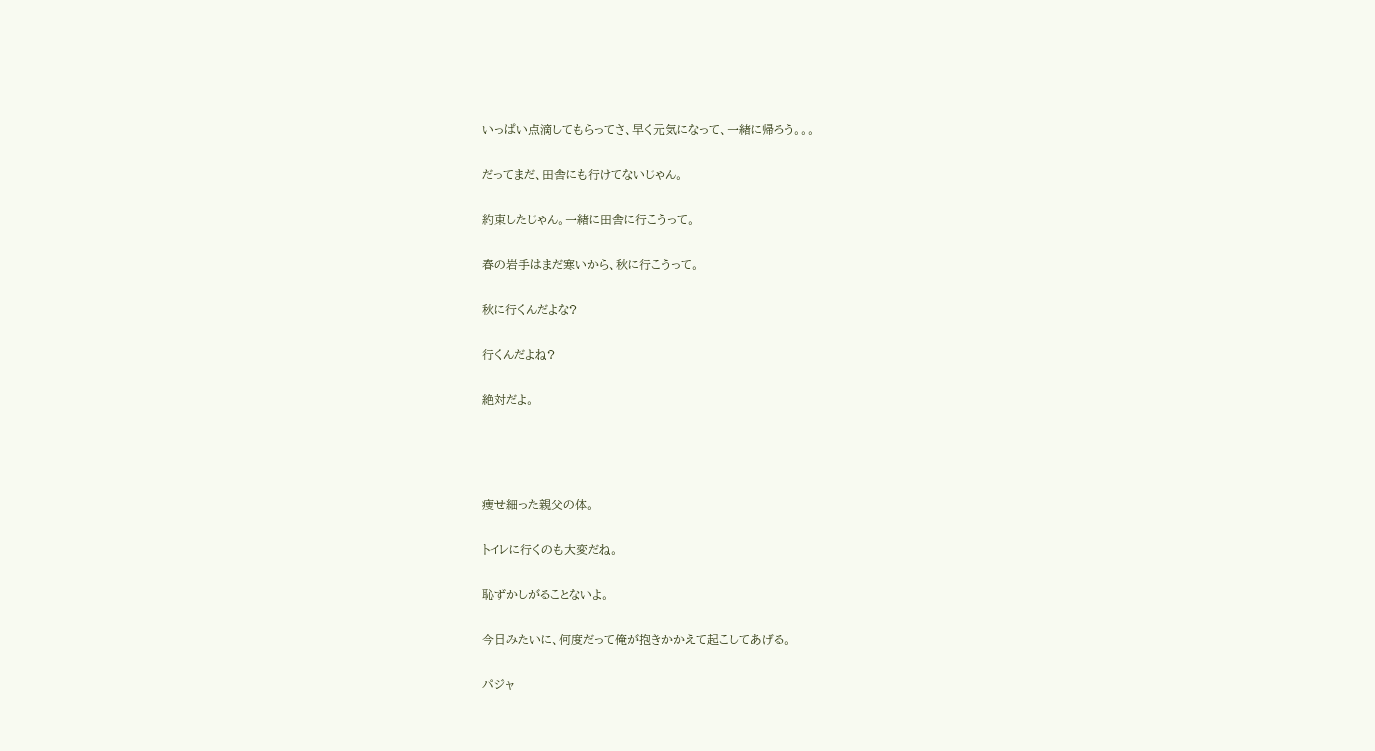いっぱい点滴してもらってさ、早く元気になって、一緒に帰ろう。。。


だってまだ、田舎にも行けてないじゃん。


約束したじゃん。一緒に田舎に行こうって。


春の岩手はまだ寒いから、秋に行こうって。


秋に行くんだよな?


行くんだよね?


絶対だよ。






痩せ細った親父の体。


トイレに行くのも大変だね。


恥ずかしがることないよ。


今日みたいに、何度だって俺が抱きかかえて起こしてあげる。


パジャ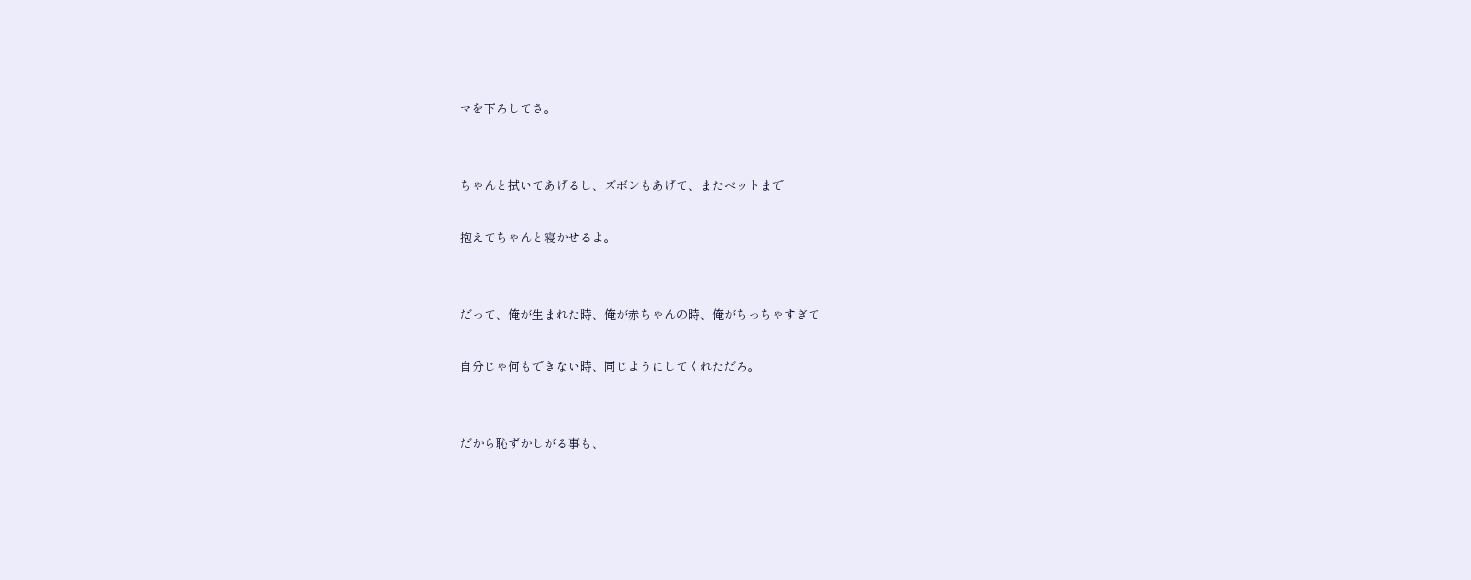マを下ろしてさ。


ちゃんと拭いてあげるし、ズボンもあげて、またベットまで

抱えてちゃんと寝かせるよ。


だって、俺が生まれた時、俺が赤ちゃんの時、俺がちっちゃすぎて

自分じゃ何もできない時、同じようにしてくれただろ。


だから恥ずかしがる事も、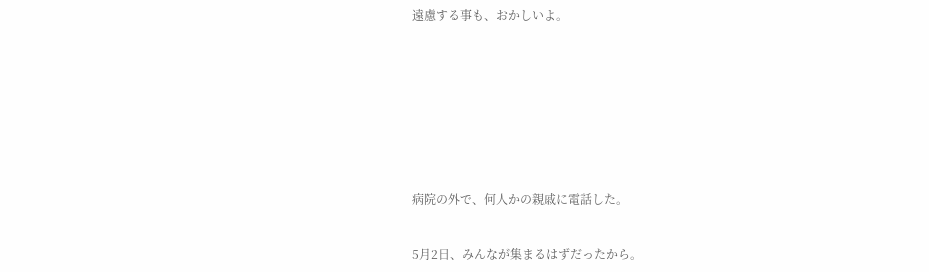遠慮する事も、おかしいよ。









病院の外で、何人かの親戚に電話した。


5月2日、みんなが集まるはずだったから。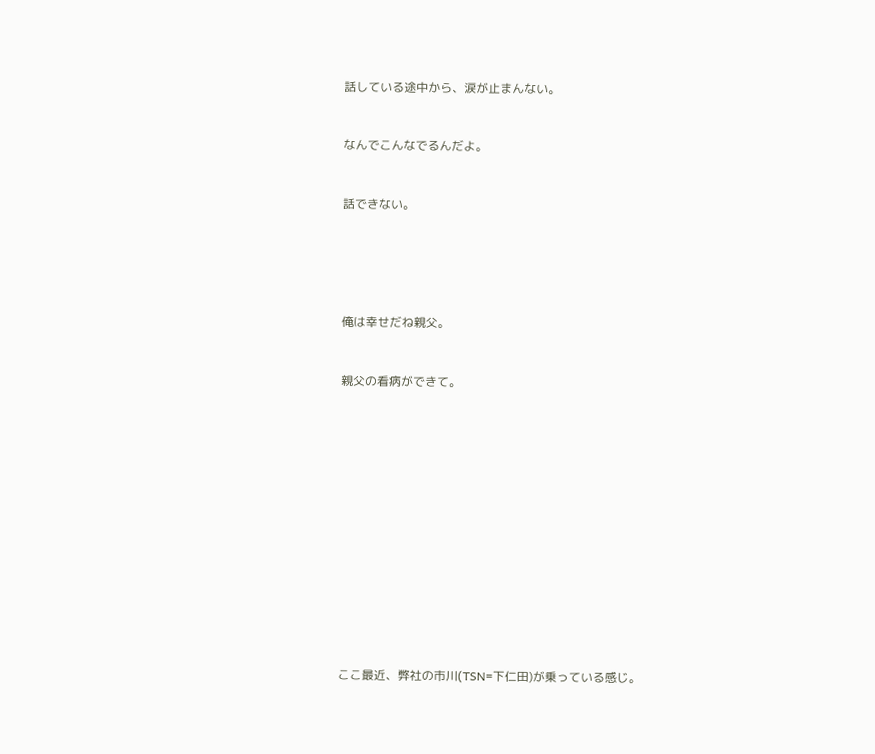話している途中から、涙が止まんない。


なんでこんなでるんだよ。


話できない。





俺は幸せだね親父。


親父の看病ができて。














ここ最近、弊社の市川(TSN=下仁田)が乗っている感じ。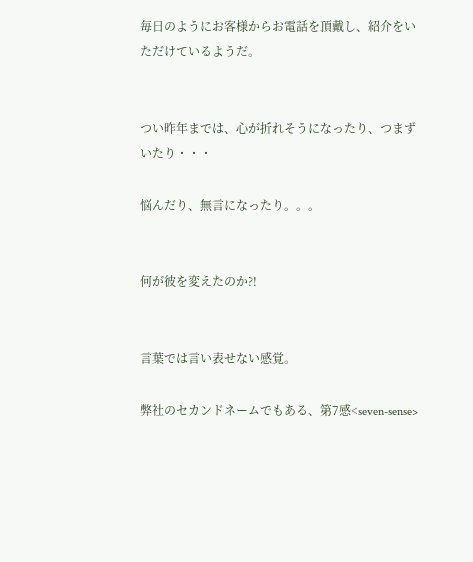毎日のようにお客様からお電話を頂戴し、紹介をいただけているようだ。


つい昨年までは、心が折れそうになったり、つまずいたり・・・

悩んだり、無言になったり。。。


何が彼を変えたのか?!


言葉では言い表せない感覚。

弊社のセカンドネームでもある、第7感<seven-sense>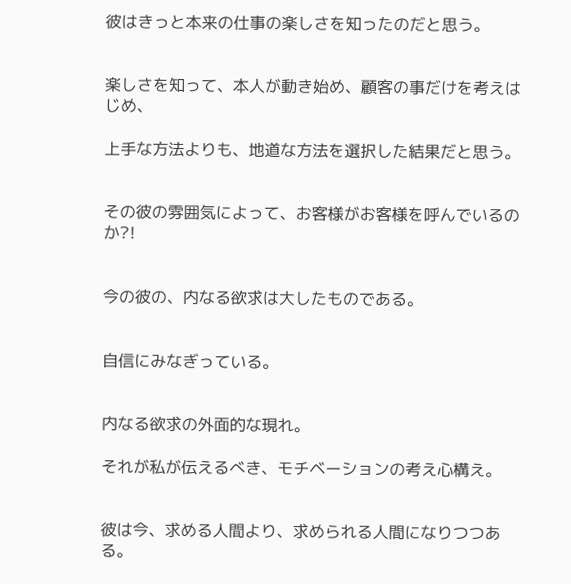彼はきっと本来の仕事の楽しさを知ったのだと思う。


楽しさを知って、本人が動き始め、顧客の事だけを考えはじめ、

上手な方法よりも、地道な方法を選択した結果だと思う。


その彼の雰囲気によって、お客様がお客様を呼んでいるのか?!


今の彼の、内なる欲求は大したものである。


自信にみなぎっている。


内なる欲求の外面的な現れ。

それが私が伝えるべき、モチベーションの考え心構え。


彼は今、求める人間より、求められる人間になりつつある。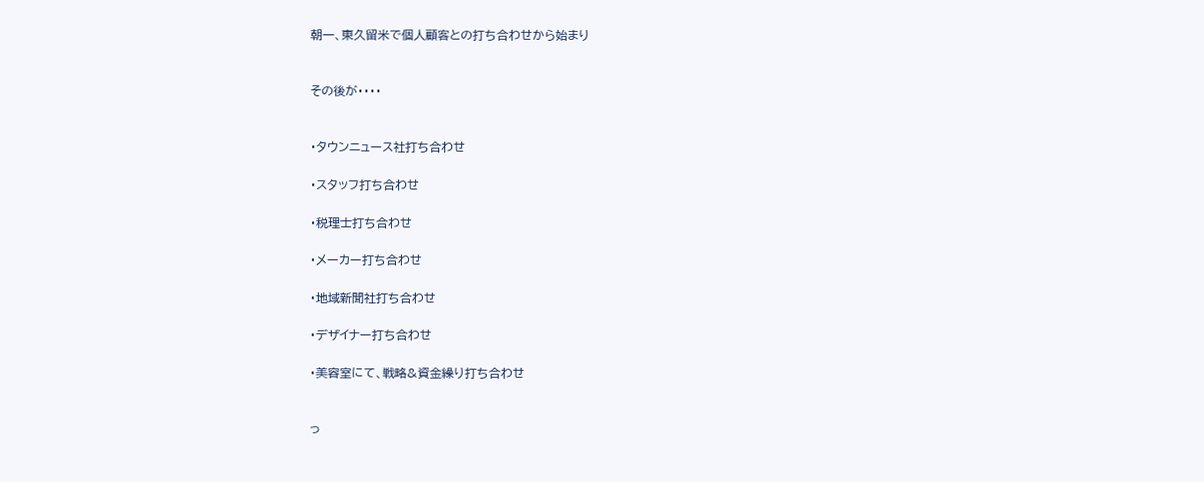朝一、東久留米で個人顧客との打ち合わせから始まり


その後が・・・・


・タウンニュース社打ち合わせ

・スタッフ打ち合わせ

・税理士打ち合わせ

・メーカー打ち合わせ

・地域新聞社打ち合わせ

・デザイナー打ち合わせ

・美容室にて、戦略&資金繰り打ち合わせ


っ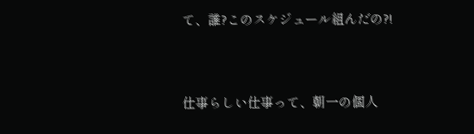て、誰?このスケジュール組んだの?!


仕事らしい仕事って、朝一の個人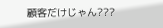顧客だけじゃん???